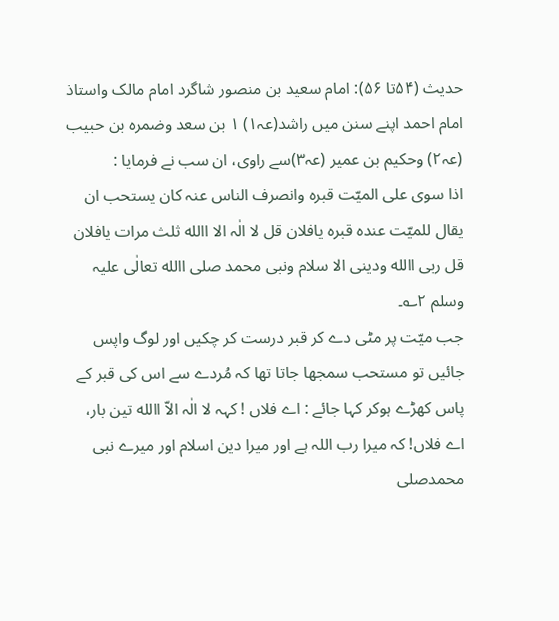حدیث (۵۴تا ۵۶): امام سعید بن منصور شاگرد امام مالک واستاذ امام احمد اپنے سنن میں راشد(عہ۱) ۱ بن سعد وضمرہ بن حبیب (عہ۲) وحکیم بن عمیر (عہ۳)سے راوی، ان سب نے فرمایا :
اذا سوی علی المیّت قبرہ وانصرف الناس عنہ کان یستحب ان یقال للمیّت عندہ قبرہ یافلان قل لا الٰہ الا االله ثلث مرات یافلان قل ربی االله ودینی الا سلام ونبی محمد صلی االله تعالٰی علیہ وسلم ۲؎۔
جب میّت پر مٹی دے کر قبر درست کر چکیں اور لوگ واپس جائیں تو مستحب سمجھا جاتا تھا کہ مُردے سے اس کی قبر کے پاس کھڑے ہوکر کہا جائے : اے فلاں ! کہہ لا الٰہ الاّ االله تین بار، اے فلاں! کہ میرا رب اللہ ہے اور میرا دین اسلام اور میرے نبی محمدصلی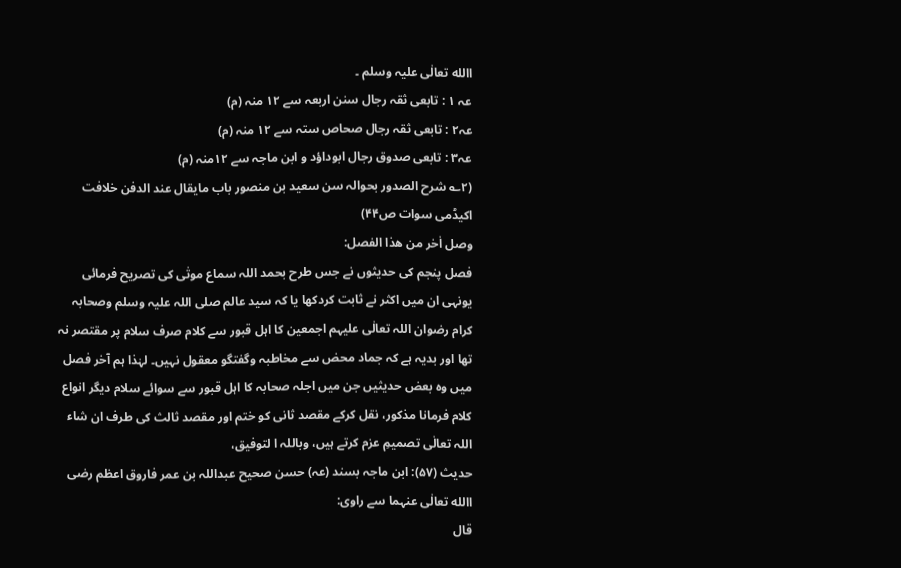االله تعالٰی علیہ وسلم ۔
عہ ۱ : تابعی ثقہ رجال سنن اربعہ سے ۱۲ منہ (م)
عہ۲ : تابعی ثقہ رجال صحاص ستہ سے ۱۲ منہ (م)
عہ۳ : تابعی صدوق رجال ابوداؤد و ابن ماجہ سے ۱۲منہ (م)
(۲؎ شرح الصدور بحوالہ سن سعید بن منصور باب مایقال عند الدفن خلافت اکیڈمی سوات ص۴۴)
وصل اٰخر من ھذا الفصل:
فصل پنجم کی حدیثوں نے جس طرح بحمد اللہ سماع موتٰی کی تصریح فرمائی یونہی ان میں اکثر نے ثابت کردکھا یا کہ سید عالم صلی اللہ علیہ وسلم وصحابہ کرام رضوان اللہ تعالٰی علیہم اجمعین کا اہل قبور سے کلام صرف سلام پر مقتصر نہ تھا اور بدیہ ہے کہ جماد محض سے مخاطبہ وگفتگو معقول نہیں۔ لہٰذا ہم آخر فصل میں وہ بعض حدیثیں جن میں اجلہ صحابہ کا اہل قبور سے سوائے سلام دیگر انواع کلام فرمانا مذکور، نقل کرکے مقصد ثانی کو ختم اور مقصد ثالث کی طرف ان شاء اللہ تعالٰی تصمیمِ عزم کرتے ہیں، وباللہ ا لتوفیق،
حدیث (۵۷): ابن ماجہ بسند (عہ) حسن صحیح عبداللہ بن عمر فاروق اعظم رضی االله تعالٰی عنہما سے راوی:
قال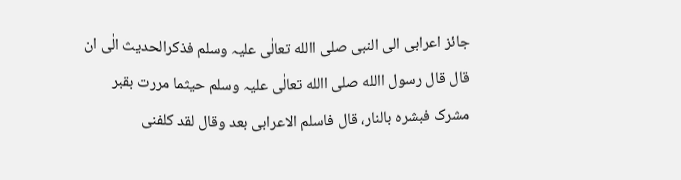جائز اعرابی الی النبی صلی االله تعالٰی علیہ وسلم فذکرالحدیث الٰی ان قال قال رسول االله صلی االله تعالٰی علیہ وسلم حیثما مررت بقبر مشرک فبشرہ بالنار، قال فاسلم الاعرابی بعد وقال لقد کلفنی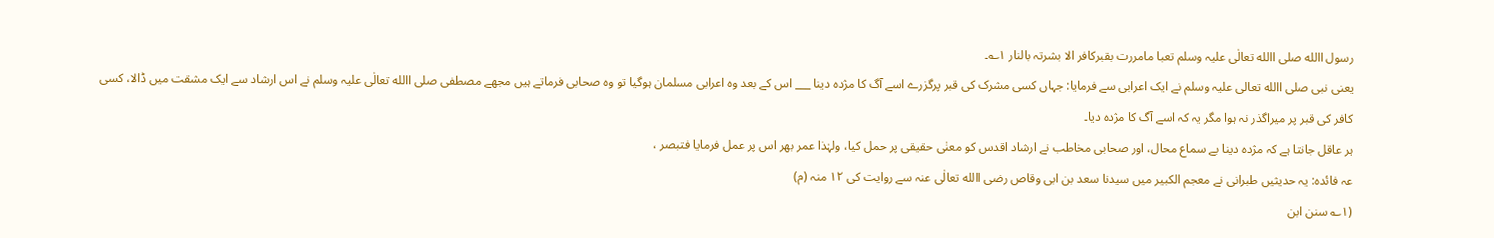رسول االله صلی االله تعالٰی علیہ وسلم تعبا مامررت بقبرکافر الا بشرتہ بالنار ۱؎۔
یعنی نبی صلی االله تعالی علیہ وسلم نے ایک اعرابی سے فرمایا: جہاں کسی مشرک کی قبر پرگزرے اسے آگ کا مژدہ دینا ___ اس کے بعد وہ اعرابی مسلمان ہوگیا تو وہ صحابی فرماتے ہیں مجھے مصطفی صلی االله تعالٰی علیہ وسلم نے اس ارشاد سے ایک مشقت میں ڈالا، کسی کافر کی قبر پر میراگذر نہ ہوا مگر یہ کہ اسے آگ کا مژدہ دیا۔
ہر عاقل جانتا ہے کہ مژدہ دینا بے سماع محال، اور صحابی مخاطب نے ارشاد اقدس کو معنٰی حقیقی پر حمل کیا، ولہٰذا عمر بھر اس پر عمل فرمایا فتبصر ،
عہ فائدہ: یہ حدیثیں طبرانی نے معجم الکبیر میں سیدنا سعد بن ابی وقاص رضی االله تعالٰی عنہ سے روایت کی ۱۲ منہ (م)
(۱؎ سنن ابن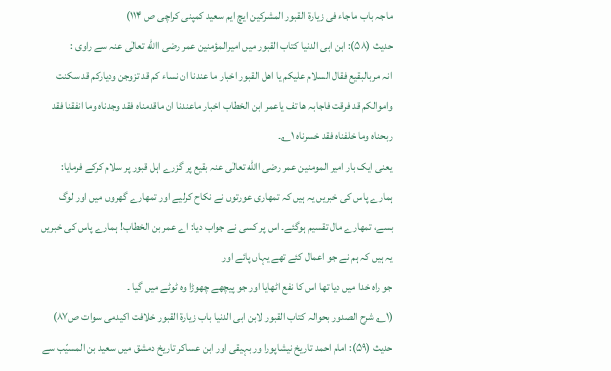ماجہ باب ماجاء فی زیارۃ القبور المشرکین ایچ ایم سعید کمپنی کراچی ص ۱۱۴)
حدیث (۵۸): ابن ابی الدنیا کتاب القبور میں امیرالمؤمنین عمر رضی االله تعالٰی عنہ سے راوی :
انہ مربالبقیع فقال السلام علیکم یا اھل القبور اخبار ما عندنا ان نساء کم قد تزوجن ودیارکم قد سکنت واموالکم قد فرقت فاجابہ ھا تف یاعمر ابن الخطاب اخبار ماعندنا ان ماقدمناہ فقد وجدناہ وما انفقنا فقد ربحناہ وما خلفناہ فقد خسرناہ ۱؎۔
یعنی ایک بار امیر المومنین عمر رضی االله تعالٰی عنہ بقیع پر گزرے اہل قبور پر سلام کرکے فرمایا: ہمارے پاس کی خبریں یہ ہیں کہ تمھاری عورتوں نے نکاح کرلیے اور تمھارے گھروں میں اور لوگ بسے، تمھارے مال تقسیم ہوگئے۔ اس پر کسی نے جواب دیا: اے عمر بن الخطاب! ہمارے پاس کی خبریں یہ ہیں کہ ہم نے جو اعمال کئے تھے یہاں پائے اور
جو راہ خدا میں دیا تھا اس کا نفع اٹھایا اور جو پیچھے چھوڑا وہ ٹوٹے میں گیا ۔
(۱؎ شرح الصدور بحوالہ کتاب القبور لابن ابی الدنیا باب زیارۃ القبور خلافت اکیدمی سوات ص۸۷)
حدیث (۵۹): امام احمد تاریخ نیشاپورا ور بہیقی اور ابن عساکر تاریخ دمشق میں سعید بن المسیّب سے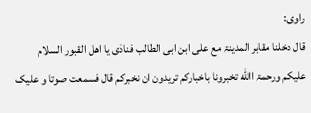راوی:
قال دخلنا مقابر المدینۃ مع علی ابن ابی الطالب فنادٰی یا اھل القبور السلام علیکم ورحمۃ االله تخبرونا باخبارکم تریدون ان نخبرکم قال فسمعت صوتا و علیک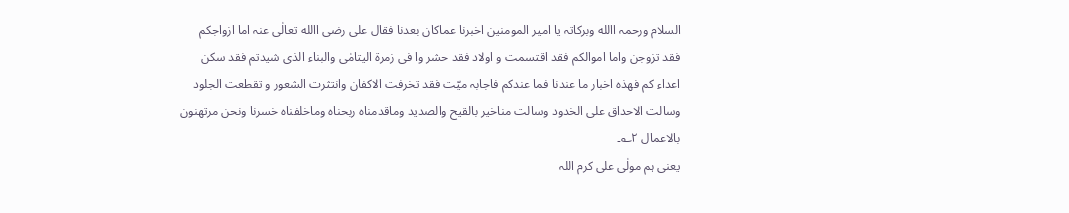السلام ورحمہ االله وبرکاتہ یا امیر المومنین اخبرنا عماکان بعدنا فقال علی رضی االله تعالٰی عنہ اما ازواجکم فقد تزوجن واما اموالکم فقد اقتسمت و اولاد فقد حشر وا فی زمرۃ الیتامٰی والبناء الذی شیدتم فقد سکن اعداء کم فھذہ اخبار ما عندنا فما عندکم فاجابہ میّت فقد تخرفت الاکفان وانتثرت الشعور و تقطعت الجلود وسالت الاحداق علی الخدود وسالت مناخیر بالقیح والصدید وماقدمناہ ربحناہ وماخلفناہ خسرنا ونحن مرتھنون بالاعمال ۲؎۔
یعنی ہم مولٰی علی کرم اللہ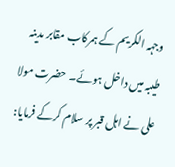وجہہ الکریم کے ہمرکاب مقابر مدینہ طیبہ میں داخل ہوئے۔ حضرت مولا علی نے اہل قبر پر سلام کرکے فرمایا: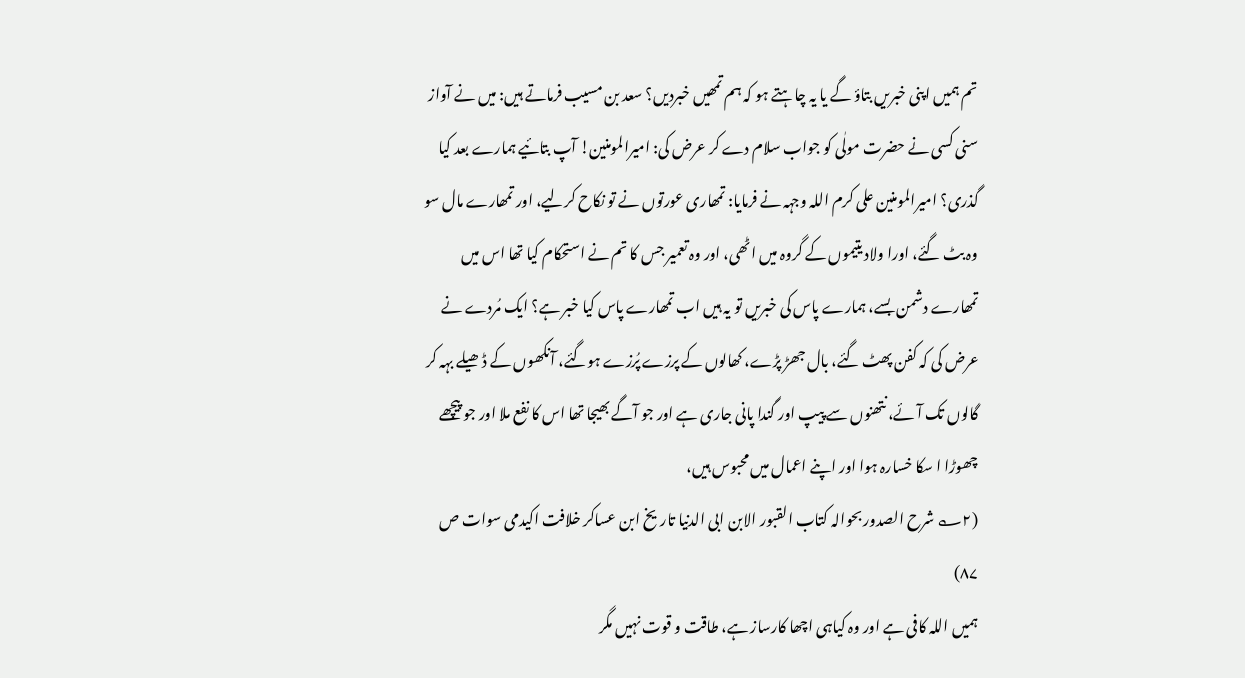تم ہمیں اپنی خبریں بتاؤ گے یا یہ چاہتے ہو کہ ہم تمھیں خبردیں؟ سعد بن مسیب فرماتے ہیں: میں نے آواز سنی کسی نے حضرت مولٰی کو جواب سلام دے کر عرض کی: امیرالمومنین! آپ بتائیے ہمارے بعد کیا گذری؟ امیرالمومنین علی کرم اللہ وجہہ نے فرمایا: تمھاری عورتوں نے تو نکاح کرلیے، اور تمھارے مال سو وہ بٹ گئے، اورا ولاد یتیموں کے گروہ میں اٹھی، اور وہ تعمیر جس کا تم نے استحکام کیا تھا اس میں تمھارے دشمن بسے، ہمارے پاس کی خبریں تو یہ ہیں اب تمھارے پاس کیا خبر ہے؟ ایک مُردے نے عرض کی کہ کفن پھٹ گئے، بال جھڑ پڑے، کھالوں کے پرزے پُرزے ہوگئے، آنکھوں کے ڈھیلے بہہ کر گالوں تک آئے، نتھنوں سے پیپ اور گندا پانی جاری ہے اور جو آگے بھیجا تھا اس کا نفع ملا اور جو پیچھے چھوڑا ا سکا خسارہ ہوا اور اپنے اعمال میں محبوس ہیں،
(۲؎ شرح الصدور بحوالہ کتاب القبور الابن ابی الدنیا تاریخ ابن عساکر خلافت اکیدمی سوات ص ۸۷)
ہمیں اللہ کافی ہے اور وہ کیاہی اچھا کارساز ہے، طاقت و قوت نہیں مگر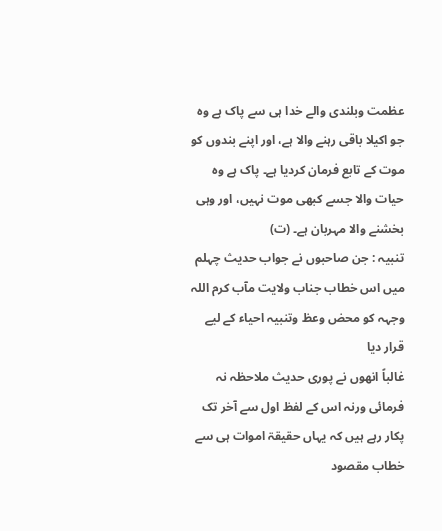عظمت وبلندی والے خدا ہی سے پاک ہے وہ جو اکیلا باقی رہنے والا ہے، اور اپنے بندوں کو موت کے تابع فرمان کردیا ہے۔ پاک ہے وہ حیات والا جسے کبھی موت نہیں، اور وہی بخشنے والا مہربان ہے۔ (ت)
تنبیہ : جن صاحبوں نے جواب حدیث چہلم میں اس خطاب جناب ولایت مآب کرم اللہ وجہہ کو محض وعظ وتنبیہ احیاء کے لیے قرار دیا
غالباً انھوں نے پوری حدیث ملاحظہ نہ فرمائی ورنہ اس کے لفظ اول سے آخر تک پکار رہے ہیں کہ یہاں حقیقۃ اموات ہی سے خطاب مقصود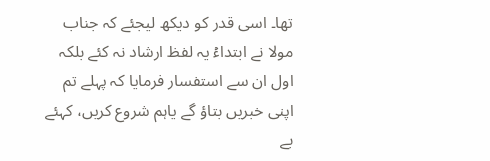تھا۔ اسی قدر کو دیکھ لیجئے کہ جناب مولا نے ابتداءۡ یہ لفظ ارشاد نہ کئے بلکہ اول ان سے استفسار فرمایا کہ پہلے تم اپنی خبریں بتاؤ گے یاہم شروع کریں، کہئے بے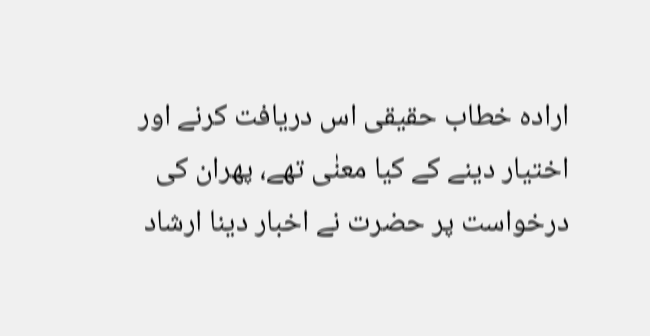ارادہ خطاب حقیقی اس دریافت کرنے اور اختیار دینے کے کیا معنٰی تھے، پھران کی درخواست پر حضرت نے اخبار دینا ارشاد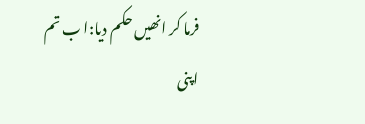فرما کر انھیں حکم دیا:ا ب تم اپنی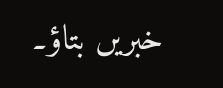خبریں بتاؤ۔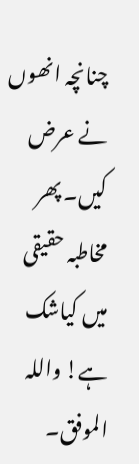چنانچہ انھوں نے عرض کیں۔ پھر مخاطبہ حقیقی میں کیاشک ہے! واللہ الموفق۔